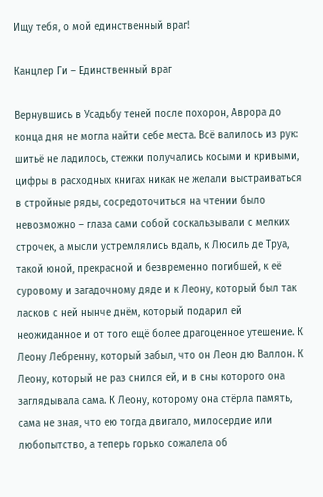Ищу тебя, о мой единственный враг!

Канцлер Ги – Единственный враг

Вернувшись в Усадьбу теней после похорон, Аврора до конца дня не могла найти себе места. Всё валилось из рук: шитьё не ладилось, стежки получались косыми и кривыми, цифры в расходных книгах никак не желали выстраиваться в стройные ряды, сосредоточиться на чтении было невозможно – глаза сами собой соскальзывали с мелких строчек, а мысли устремлялись вдаль, к Люсиль де Труа, такой юной, прекрасной и безвременно погибшей, к её суровому и загадочному дяде и к Леону, который был так ласков с ней нынче днём, который подарил ей неожиданное и от того ещё более драгоценное утешение. К Леону Лебренну, который забыл, что он Леон дю Валлон. К Леону, который не раз снился ей, и в сны которого она заглядывала сама. К Леону, которому она стёрла память, сама не зная, что ею тогда двигало, милосердие или любопытство, а теперь горько сожалела об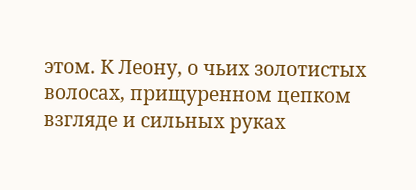этом. К Леону, о чьих золотистых волосах, прищуренном цепком взгляде и сильных руках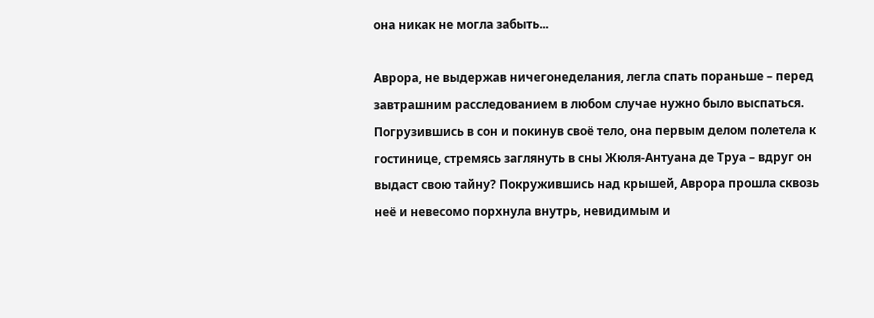она никак не могла забыть...

Аврора, не выдержав ничегонеделания, легла спать пораньше – перед завтрашним расследованием в любом случае нужно было выспаться. Погрузившись в сон и покинув своё тело, она первым делом полетела к гостинице, стремясь заглянуть в сны Жюля-Антуана де Труа – вдруг он выдаст свою тайну? Покружившись над крышей, Аврора прошла сквозь неё и невесомо порхнула внутрь, невидимым и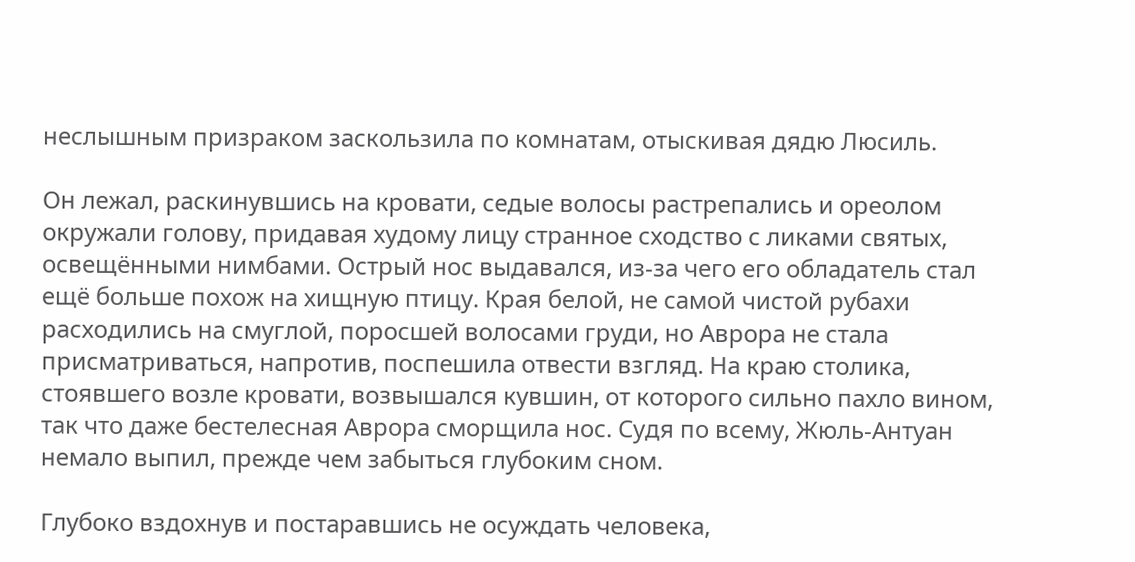неслышным призраком заскользила по комнатам, отыскивая дядю Люсиль.

Он лежал, раскинувшись на кровати, седые волосы растрепались и ореолом окружали голову, придавая худому лицу странное сходство с ликами святых, освещёнными нимбами. Острый нос выдавался, из-за чего его обладатель стал ещё больше похож на хищную птицу. Края белой, не самой чистой рубахи расходились на смуглой, поросшей волосами груди, но Аврора не стала присматриваться, напротив, поспешила отвести взгляд. На краю столика, стоявшего возле кровати, возвышался кувшин, от которого сильно пахло вином, так что даже бестелесная Аврора сморщила нос. Судя по всему, Жюль-Антуан немало выпил, прежде чем забыться глубоким сном.

Глубоко вздохнув и постаравшись не осуждать человека,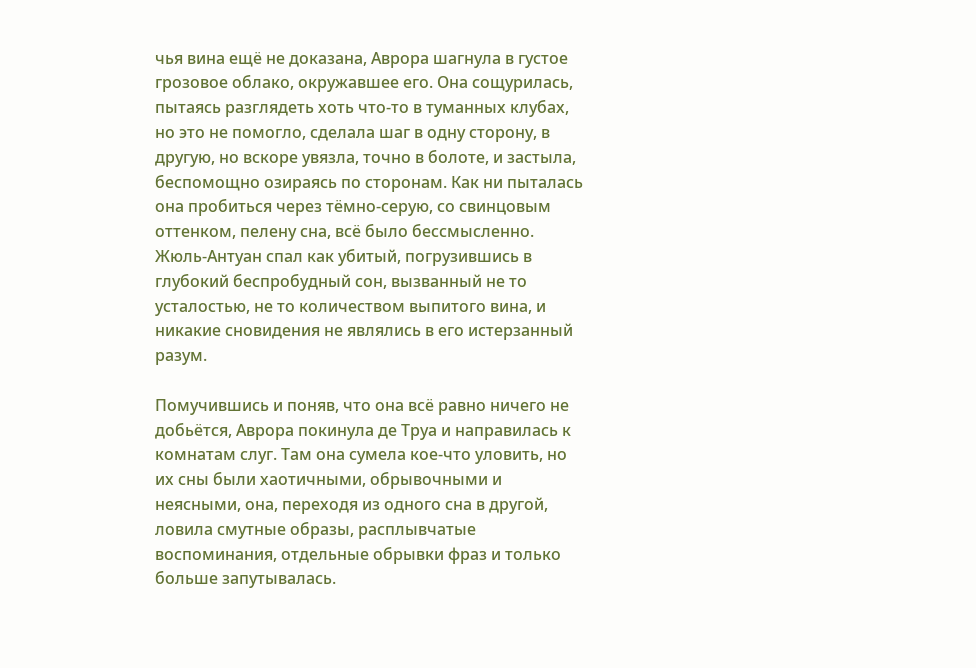чья вина ещё не доказана, Аврора шагнула в густое грозовое облако, окружавшее его. Она сощурилась, пытаясь разглядеть хоть что-то в туманных клубах, но это не помогло, сделала шаг в одну сторону, в другую, но вскоре увязла, точно в болоте, и застыла, беспомощно озираясь по сторонам. Как ни пыталась она пробиться через тёмно-серую, со свинцовым оттенком, пелену сна, всё было бессмысленно. Жюль-Антуан спал как убитый, погрузившись в глубокий беспробудный сон, вызванный не то усталостью, не то количеством выпитого вина, и никакие сновидения не являлись в его истерзанный разум.

Помучившись и поняв, что она всё равно ничего не добьётся, Аврора покинула де Труа и направилась к комнатам слуг. Там она сумела кое-что уловить, но их сны были хаотичными, обрывочными и неясными, она, переходя из одного сна в другой, ловила смутные образы, расплывчатые воспоминания, отдельные обрывки фраз и только больше запутывалась.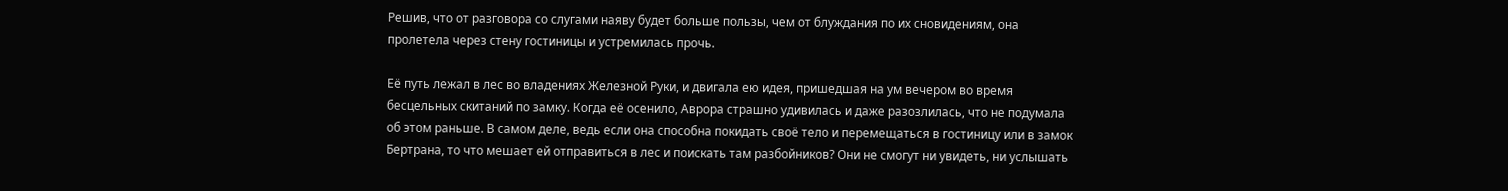Решив, что от разговора со слугами наяву будет больше пользы, чем от блуждания по их сновидениям, она пролетела через стену гостиницы и устремилась прочь.

Её путь лежал в лес во владениях Железной Руки, и двигала ею идея, пришедшая на ум вечером во время бесцельных скитаний по замку. Когда её осенило, Аврора страшно удивилась и даже разозлилась, что не подумала об этом раньше. В самом деле, ведь если она способна покидать своё тело и перемещаться в гостиницу или в замок Бертрана, то что мешает ей отправиться в лес и поискать там разбойников? Они не смогут ни увидеть, ни услышать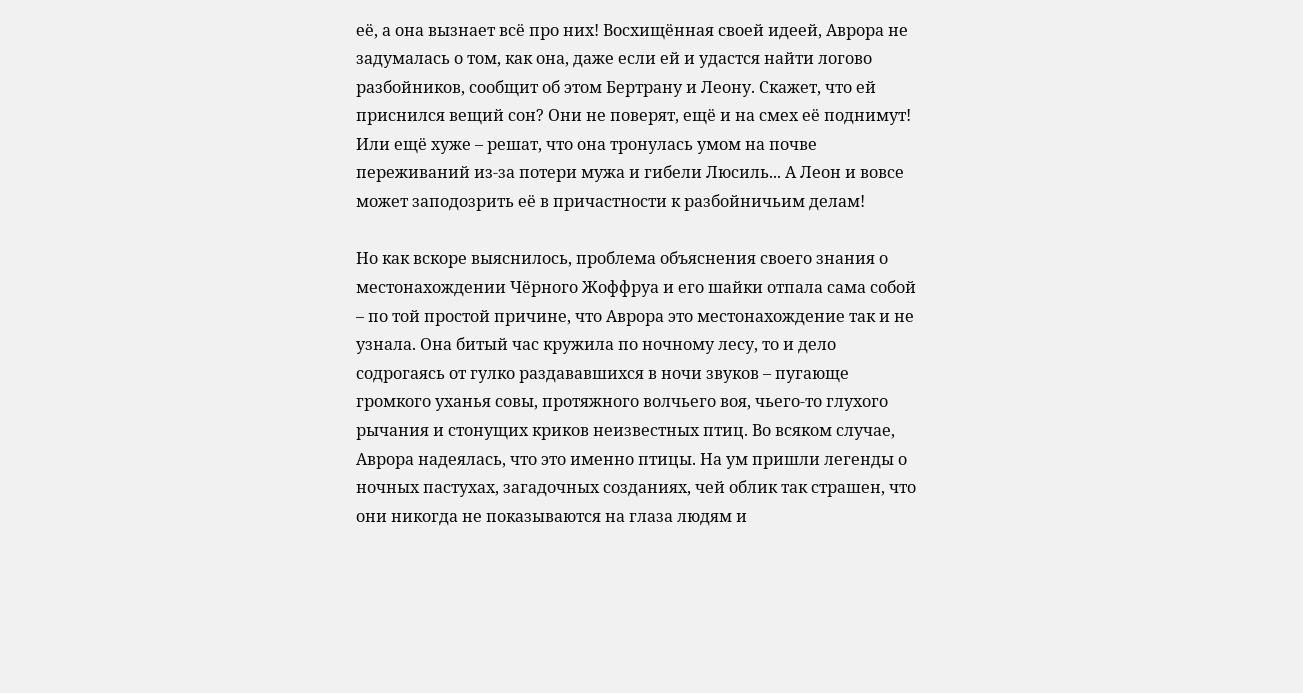её, а она вызнает всё про них! Восхищённая своей идеей, Аврора не задумалась о том, как она, даже если ей и удастся найти логово разбойников, сообщит об этом Бертрану и Леону. Скажет, что ей приснился вещий сон? Они не поверят, ещё и на смех её поднимут! Или ещё хуже – решат, что она тронулась умом на почве переживаний из-за потери мужа и гибели Люсиль... А Леон и вовсе может заподозрить её в причастности к разбойничьим делам!

Но как вскоре выяснилось, проблема объяснения своего знания о местонахождении Чёрного Жоффруа и его шайки отпала сама собой – по той простой причине, что Аврора это местонахождение так и не узнала. Она битый час кружила по ночному лесу, то и дело содрогаясь от гулко раздававшихся в ночи звуков – пугающе громкого уханья совы, протяжного волчьего воя, чьего-то глухого рычания и стонущих криков неизвестных птиц. Во всяком случае, Аврора надеялась, что это именно птицы. На ум пришли легенды о ночных пастухах, загадочных созданиях, чей облик так страшен, что они никогда не показываются на глаза людям и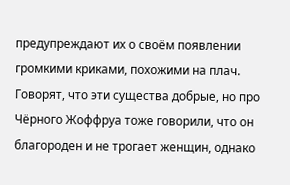предупреждают их о своём появлении громкими криками, похожими на плач. Говорят, что эти существа добрые, но про Чёрного Жоффруа тоже говорили, что он благороден и не трогает женщин, однако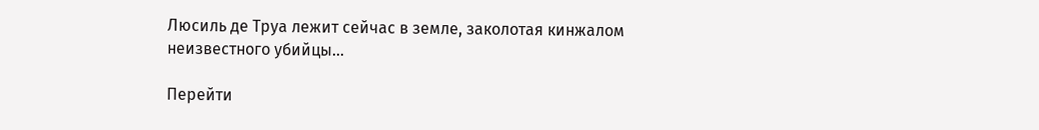Люсиль де Труа лежит сейчас в земле, заколотая кинжалом неизвестного убийцы...

Перейти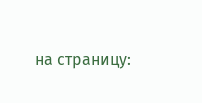на страницу: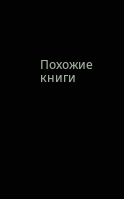Похожие книги